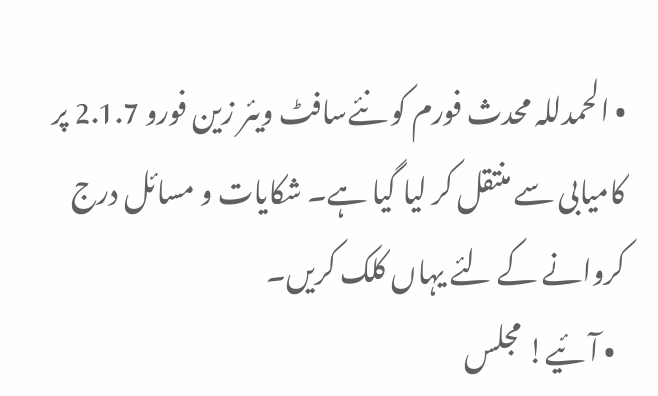• الحمدللہ محدث فورم کو نئےسافٹ ویئر زین فورو 2.1.7 پر کامیابی سے منتقل کر لیا گیا ہے۔ شکایات و مسائل درج کروانے کے لئے یہاں کلک کریں۔
  • آئیے! مجلس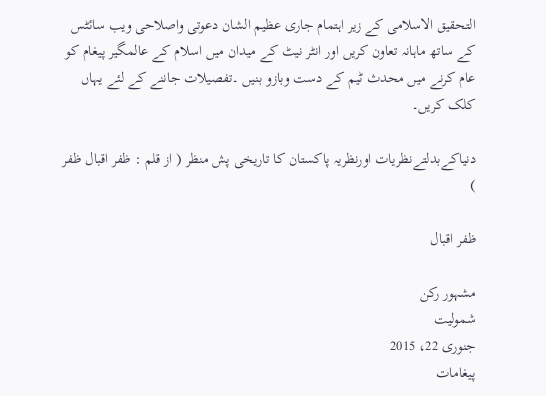التحقیق الاسلامی کے زیر اہتمام جاری عظیم الشان دعوتی واصلاحی ویب سائٹس کے ساتھ ماہانہ تعاون کریں اور انٹر نیٹ کے میدان میں اسلام کے عالمگیر پیغام کو عام کرنے میں محدث ٹیم کے دست وبازو بنیں ۔تفصیلات جاننے کے لئے یہاں کلک کریں۔

دنیاکےبدلتےنظریات اورنظریہ پاکستان کا تاریخی پش منظر ( از قلم : ظفر اقبال ظفر )

ظفر اقبال

مشہور رکن
شمولیت
جنوری 22، 2015
پیغامات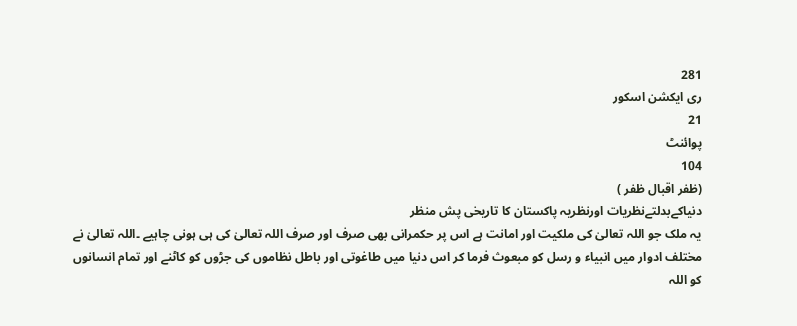281
ری ایکشن اسکور
21
پوائنٹ
104
(ظفر اقبال ظفر )
دنیاکےبدلتےنظریات اورنظریہ پاکستان کا تاریخی پش منظر
یہ ملک جو اللہ تعالیٰ کی ملکیت اور امانت ہے اس پر حکمرانی بھی صرف اور صرف اللہ تعالیٰ کی ہی ہونی چاہیے ۔اللہ تعالیٰ نے مختلف ادوار میں انبیاء و رسل کو مبعوث فرما کر اس دنیا میں طاغوتی اور باطل نظاموں کی جڑوں کو کاٹنے اور تمام انسانوں کو اللہ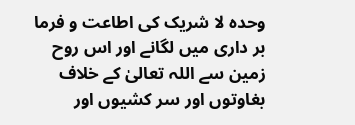وحدہ لا شریک کی اطاعت و فرما بر داری میں لگانے اور اس روح زمین سے اللہ تعالیٰ کے خلاف بغاوتوں اور سر کشیوں اور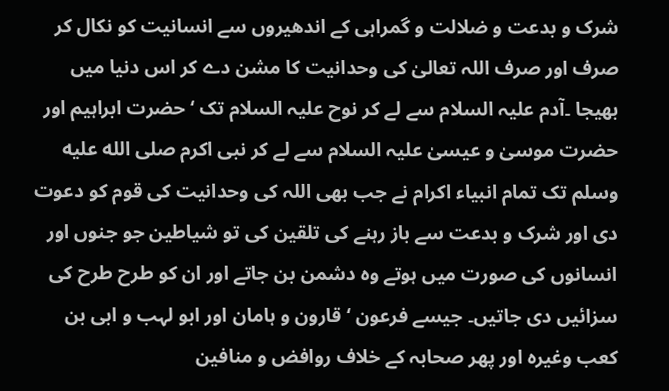شرک و بدعت و ضلالت و گمراہی کے اندھیروں سے انسانیت کو نکال کر صرف اور صرف اللہ تعالیٰ کی وحدانیت کا مشن دے کر اس دنیا میں بھیجا ۔آدم علیہ السلام سے لے کر نوح علیہ السلام تک ‘حضرت ابراہیم اور حضرت موسیٰ و عیسیٰ علیہ السلام سے لے کر نبی اکرم صلى الله عليه وسلم تک تمام انبیاء اکرام نے جب بھی اللہ کی وحدانیت کی قوم کو دعوت دی اور شرک و بدعت سے باز رہنے کی تلقین کی تو شیاطین جو جنوں اور انسانوں کی صورت میں ہوتے وہ دشمن بن جاتے اور ان کو طرح طرح کی سزائیں دی جاتیں۔ جیسے فرعون ‘ قارون و ہامان اور ابو لہب و ابی بن کعب وغیرہ اور پھر صحابہ کے خلاف روافض و منافین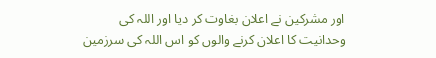اور مشرکین نے اعلان بغاوت کر دیا اور اللہ کی وحدانیت کا اعلان کرنے والوں کو اس اللہ کی سرزمین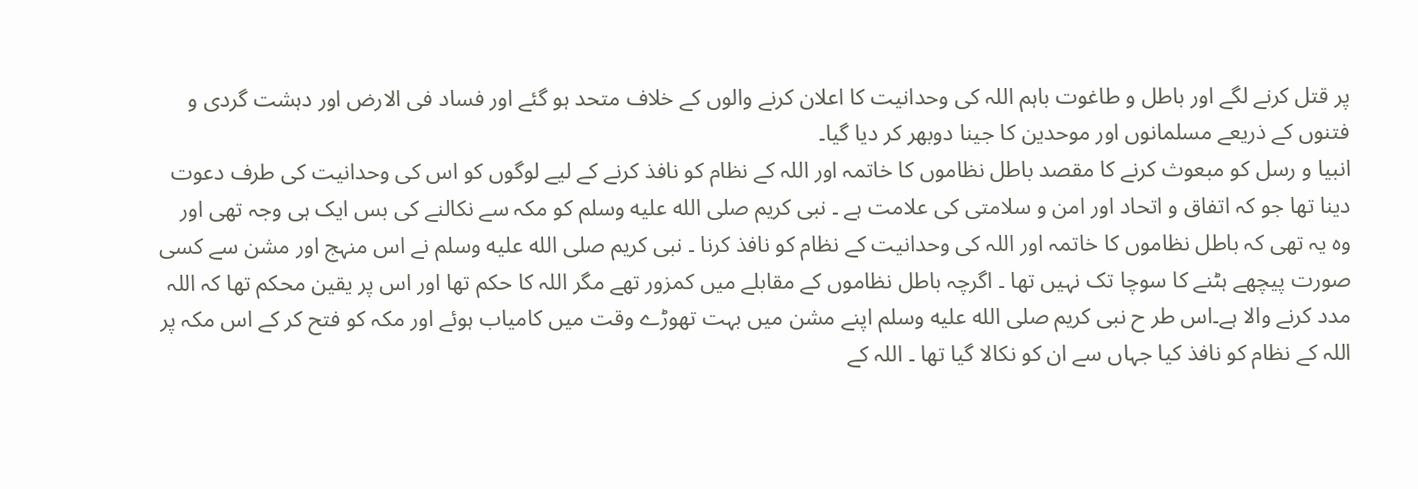پر قتل کرنے لگے اور باطل و طاغوت باہم اللہ کی وحدانیت کا اعلان کرنے والوں کے خلاف متحد ہو گئے اور فساد فی الارض اور دہشت گردی و فتنوں کے ذریعے مسلمانوں اور موحدین کا جینا دوبھر کر دیا گیا۔
انبیا و رسل کو مبعوث کرنے کا مقصد باطل نظاموں کا خاتمہ اور اللہ کے نظام کو نافذ کرنے کے لیے لوگوں کو اس کی وحدانیت کی طرف دعوت دینا تھا جو کہ اتفاق و اتحاد اور امن و سلامتی کی علامت ہے ۔ نبی کریم صلى الله عليه وسلم کو مکہ سے نکالنے کی بس ایک ہی وجہ تھی اور وہ یہ تھی کہ باطل نظاموں کا خاتمہ اور اللہ کی وحدانیت کے نظام کو نافذ کرنا ۔ نبی کریم صلى الله عليه وسلم نے اس منہج اور مشن سے کسی صورت پیچھے ہٹنے کا سوچا تک نہیں تھا ۔ اگرچہ باطل نظاموں کے مقابلے میں کمزور تھے مگر اللہ کا حکم تھا اور اس پر یقین محکم تھا کہ اللہ مدد کرنے والا ہے۔اس طر ح نبی کریم صلى الله عليه وسلم اپنے مشن میں بہت تھوڑے وقت میں کامیاب ہوئے اور مکہ کو فتح کر کے اس مکہ پر اللہ کے نظام کو نافذ کیا جہاں سے ان کو نکالا گیا تھا ۔ اللہ کے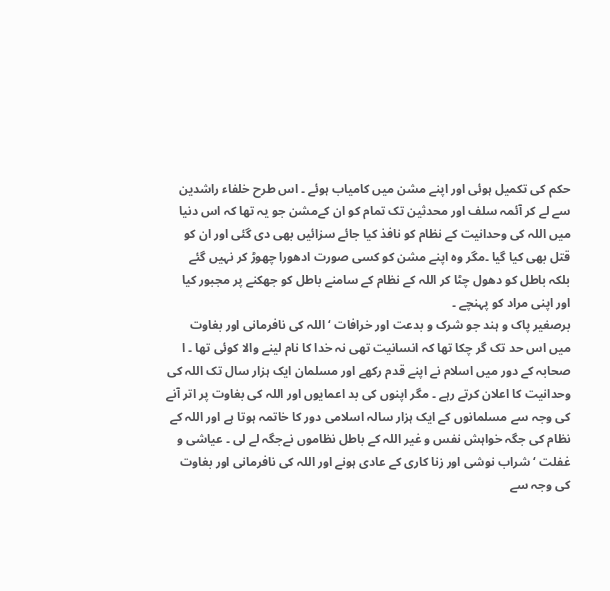حکم کی تکمیل ہوئی اور اپنے مشن میں کامیاب ہوئے ۔ اس طرح خلفاء راشدین سے لے کر آئمہ سلف اور محدثین تک تمام کو ان کےمشن جو یہ تھا کہ اس دنیا میں اللہ کی وحدانیت کے نظام کو نافذ کیا جائے سزائیں بھی دی گئی اور ان کو قتل بھی کیا گیا ۔مگر وہ اپنے مشن کو کسی صورت ادھورا چھوڑ کر نہیں گئے بلکہ باطل کو دھول چٹا کر اللہ کے نظام کے سامنے باطل کو جھکنے پر مجبور کیا اور اپنی مراد کو پہنچے ۔
برصغیر پاک و ہند جو شرک و بدعت اور خرافات ‘ اللہ کی نافرمانی اور بغاوت میں اس حد تک گر چکا تھا کہ انسانیت تھی نہ خدا کا نام لینے والا کوئی تھا ۔ ا صحابہ کے دور میں اسلام نے اپنے قدم رکھے اور مسلمان ایک ہزار سال تک اللہ کی وحدانیت کا اعلان کرتے رہے ۔ مگر اپنوں کی بد اعمایوں اور اللہ کی بغاوت پر اتر آنے کی وجہ سے مسلمانوں کے ایک ہزار سالہ اسلامی دور کا خاتمہ ہوتا ہے اور اللہ کے نظام کی جگہ خواہش نفس و غیر اللہ کے باطل نظاموں نےجگہ لے لی ۔ عیاشی و غفلت ‘ شراب نوشی اور زنا کاری کے عادی ہونے اور اللہ کی نافرمانی اور بغاوت کی وجہ سے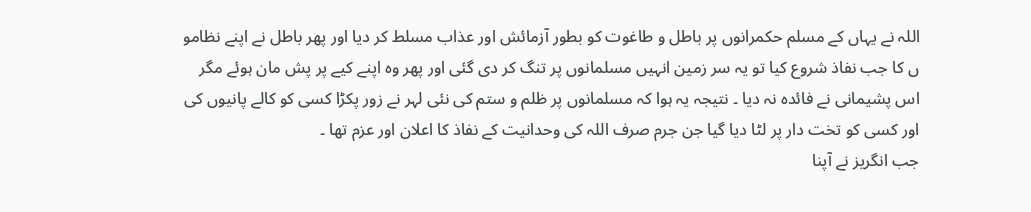اللہ نے یہاں کے مسلم حکمرانوں پر باطل و طاغوت کو بطور آزمائش اور عذاب مسلط کر دیا اور پھر باطل نے اپنے نظامو ں کا جب نفاذ شروع کیا تو یہ سر زمین انہیں مسلمانوں پر تنگ کر دی گئی اور پھر وہ اپنے کیے پر پش مان ہوئے مگر اس پشیمانی نے فائدہ نہ دیا ۔ نتیجہ یہ ہوا کہ مسلمانوں پر ظلم و ستم کی نئی لہر نے زور پکڑا کسی کو کالے پانیوں کی اور کسی کو تخت دار پر لٹا دیا گیا جن جرم صرف اللہ کی وحدانیت کے نفاذ کا اعلان اور عزم تھا ۔
جب انگریز نے آپنا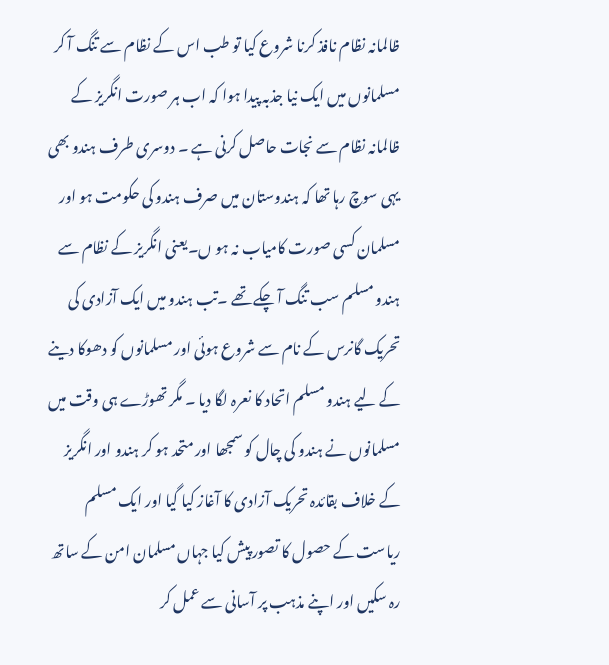ظالمانہ نظام نافذ کرنا شروع کیا تو طب اس کے نظام سے تنگ آ کر مسلمانوں میں ایک نیا جذبہ پیدا ہوا کہ اب ہر صورت انگریز کے ظالمانہ نظام سے نجات حاصل کرنی ہے ۔ دوسری طرف ہندو بھی یہی سوچ رہا تھا کہ ہندوستان میں صرف ہندو کی حکومت ہو اور مسلمان کسی صورت کامیاب نہ ہو ں۔یعنی انگریز کے نظام سے ہندو مسلم سب تنگ آ چکے تھے ۔تب ہندو میں ایک آزادی کی تحریک گانرس کے نام سے شروع ہوئی اور مسلمانوں کو دھوکا دینے کے لیے ہندو مسلم اتحاد کا نعرہ لگا دیا ۔ مگر تھوڑے ہی وقت میں مسلمانوں نے ہندو کی چال کو سمجھا اور متحد ہو کر ہندو اور انگریز کے خلاف بقائدہ تحریک آزادی کا آغاز کیا گیا اور ایک مسلم ریاست کے حصول کا تصور پیش کیا جہاں مسلمان امن کے ساتھ رہ سکیں اور اپنے مذہب پر آسانی سے عمل کر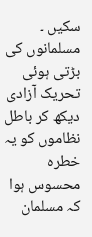سکیں ۔
مسلمانوں کی بڑتی ہوئی تحریک آزادی دیکھ کر باطل نظاموں کو یہ خطرہ محسوس ہوا کہ مسلمان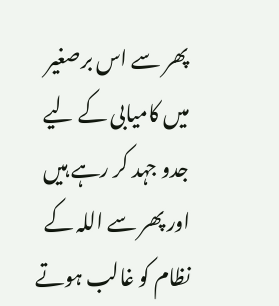پھر سے اس برصغیر میں کامیابی کے لیے جدو جہد کر رہے ہیں اور پھر سے اللہ کے نظام کو غالب ہوتے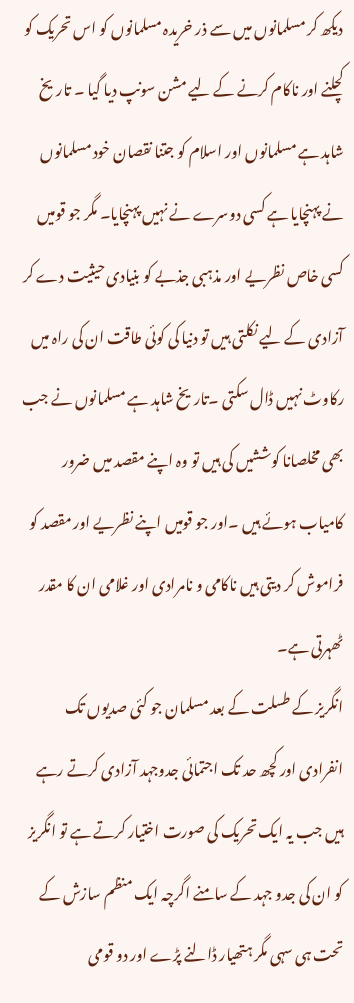دیکھ کر مسلمانوں میں سے ذر خریدہ مسلمانوں کو اس تحریک کو کچلنے اور ناکام کرنے کے لیے مشن سونپ دیا گیا ۔ تاریخ شاہد ہے مسلمانوں اور اسلام کو جتنا نقصان خود مسلمانوں نے پہنچایا ہے کسی دوسرے نے نہیں پہنچایا۔ مگر جو قومیں کسی خاص نظریے اور مذہبی جذبے کو بنیادی حیثیت دے کر آزادی کے لیے نکلتی ہیں تو دنیا کی کوئی طاقت ان کی راہ میں رکاوٹ نہیں ڈال سکتی ۔تاریخ شاہد ہے مسلمانوں نے جب بھی مخلصانا کوششیں کی ہیں تو وہ اپنے مقصد میں ضرور کامیاب ہوئے ہیں ۔اور جو قومیں اپنے نظریے اور مقصد کو فراموش کر دیتی ہیں ناکامی و نامرادی اور غلامی ان کا مقدر ٹھہرتی ہے۔
انگریز کے طسلت کے بعد مسلمان جو کئی صدیوں تک انفرادی اور کچھ حد تک اجتمائی جدوجہد آزادی کرتے رہے ہیں جب یہ ایک تحریک کی صورت اختیار کرتے ہے تو انگریز کو ان کی جدو جہد کے سامنے اگرچہ ایک منظم سازش کے تحت ہی سہی مگر ہتھیار ڈالنے پڑے اور دو قومی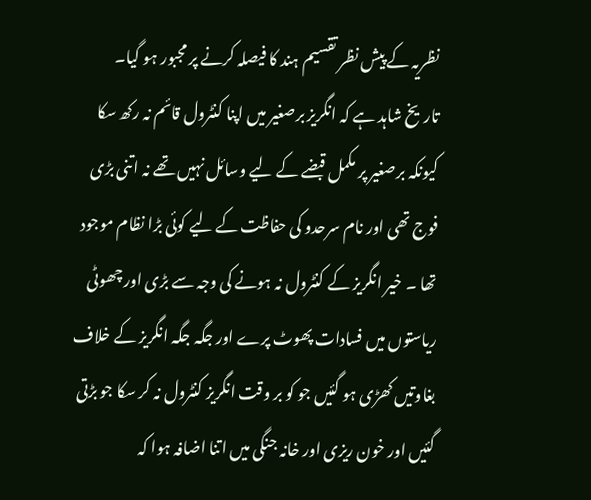نظریہ کے پیش نظر تقسیم ہند کا فیصلہ کرنے پر مجبور ہو گیا۔
تاریخ شاہد ہے کہ انگریز برصغیر میں اپنا کنٹرول قائم نہ رکھ سکا کیونکہ برصغیر پر مکمل قبضے کے لیے وسائل نہیں تھے نہ اتنی بڑی فوج تھی اور نام سرحدو کی حفاظت کے لیے کوئی بڑا نظام موجود تھا ۔ خیر انگریز کے کنٹرول نہ ہونے کی وجہ سے بڑی اور چھوٹی ریاستوں میں فسادات پھوٹ پرے اور جگہ جگہ انگریز کے خلاف بغاوتیں کھڑی ہو گئیں جو کو بر وقت انگریز کنٹرول نہ کر سکا جو بڑتی گئیں اور خون ریزی اور خانہ جنگی میں اتنا اضافہ ہوا کہ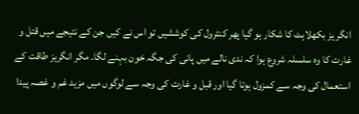انگر یز بکھلاہٹ کا شکار ہو گیا پھر کنٹرول کی کوششیں تو اس نے کیں جن کے نتیجے میں قتل و غارت کا وہ سلسلہ شروع ہوا کہ ندی نالے میں پانی کی جگہ خون بہنے لگا۔ مگر انگریز طاقت کے استعمال کی وجہ سے کمزول ہوتا گیا اور قبل و غارت کی وجہ سے لوگوں میں مزید غم و غصہ پیدا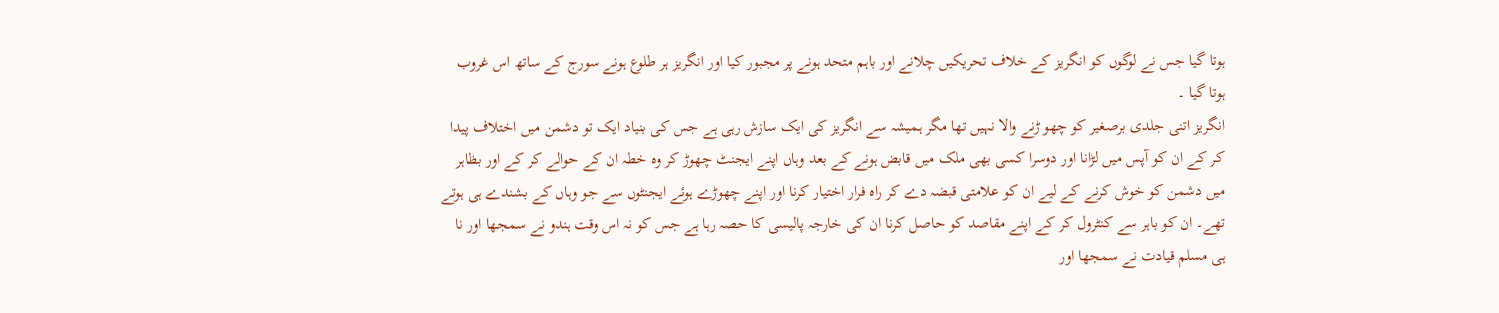ہوتا گیا جس نے لوگوں کو انگریز کے خلاف تحریکیں چلانے اور باہم متحد ہونے پر مجبور کیا اور انگریز ہر طلوع ہونے سورج کے ساتھ اس غروب ہوتا گیا ۔
انگریز اتنی جلدی برصغیر کو چھو ڑنے والا نہیں تھا مگر ہمیشہ سے انگریز کی ایک سازش رہی ہے جس کی بنیاد ایک تو دشمن میں اختلاف پیدا کر کے ان کو آپس میں لڑانا اور دوسرا کسی بھی ملک میں قابض ہونے کے بعد وہاں اپنے ایجنٹ چھوڑ کر وہ خطہ ان کے حوالے کر کے اور بظاہر میں دشمن کو خوش کرنے کے لیے ان کو علامتی قبضہ دے کر راہ فرار اختیار کرنا اور اپنے چھوڑے ہوئے ایجنٹوں سے جو وہاں کے بشندے ہی ہوتے تھے۔ ان کو باہر سے کنٹرول کر کے اپنے مقاصد کو حاصل کرنا ان کی خارجہ پالیسی کا حصہ رہا ہے جس کو نہ اس وقت ہندو نے سمجھا اور نا ہی مسلم قیادت نے سمجھا اور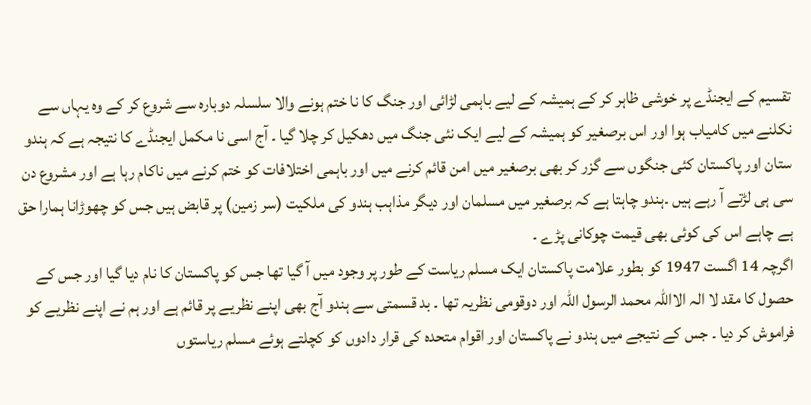تقسیم کے ایجنڈے پر خوشی ظاہر کر کے ہمیشہ کے لیے باہمی لڑائی اور جنگ کا نا ختم ہونے والا سلسلہ دوبارہ سے شروع کر کے وہ یہاں سے نکلنے میں کامیاب ہوا اور اس برصغیر کو ہمیشہ کے لیے ایک نئی جنگ میں دھکیل کر چلا گیا ۔ آج اسی نا مکمل ایجنڈے کا نتیجہ ہے کہ ہندو ستان اور پاکستان کئی جنگوں سے گزر کر بھی برصغیر میں امن قائم کرنے میں اور باہمی اختلافات کو ختم کرنے میں ناکام رہا ہے اور مشروع دن سی ہی لڑتے آ رہے ہیں ۔ہندو چاہتا ہے کہ برصغیر میں مسلمان اور دیگر مذاہب ہندو کی ملکیت (سر زمین) پر قابض ہیں جس کو چھوڑانا ہمارا حق ہے چاہے اس کی کوئی بھی قیمت چوکانی پڑے ۔
اگرچہ 14 اگست 1947 کو بطور علامت پاکستان ایک مسلم ریاست کے طور پر وجود میں آ گیا تھا جس کو پاکستان کا نام دیا گیا اور جس کے حصول کا مقد لا الہ الااللہ محمد الرسول اللہ اور دوقومی نظریہ تھا ۔ بد قسمتی سے ہندو آج بھی اپنے نظریے پر قائم ہے اور ہم نے اپنے نظریے کو فراموش کر دیا ۔ جس کے نتیجے میں ہندو نے پاکستان اور اقوام متحدہ کی قرار دادوں کو کچلتے ہوئے مسلم ریاستوں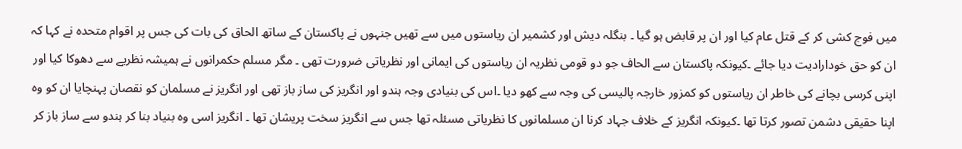میں فوج کشی کر کے قتل عام کیا اور ان پر قابض ہو گیا ۔ بنگلہ دیش اور کشمیر ان ریاستوں میں سے تھیں جنہوں نے پاکستان کے ساتھ الحاق کی بات کی جس پر اقوام متحدہ نے کہا کہ ان کو حق خودارادیت دیا جائے ۔کیونکہ پاکستان سے الحاف جو دو قومی نظریہ ان ریاستوں کی ایمانی اور نظریاتی ضرورت تھی ۔ مگر مسلم حکمرانوں نے ہمیشہ نظریے سے دھوکا کیا اور اپنی کرسی بچانے کی خاطر ان ریاستوں کو کمزور خارجہ پالیسی کی وجہ سے کھو دیا ۔اس کی بنیادی وجہ ہندو اور انگریز کی ساز باز تھی اور انگریز نے مسلمان کو نقصان پہنچایا ان کو وہ اپنا حقیقی دشمن تصور کرتا تھا ۔کیونکہ انگریز کے خلاف جہاد کرنا ان مسلمانوں کا نظریاتی مسئلہ تھا جس سے انگریز سخت پریشان تھا ۔ انگریز اسی وہ بنیاد بنا کر ہندو سے ساز باز کر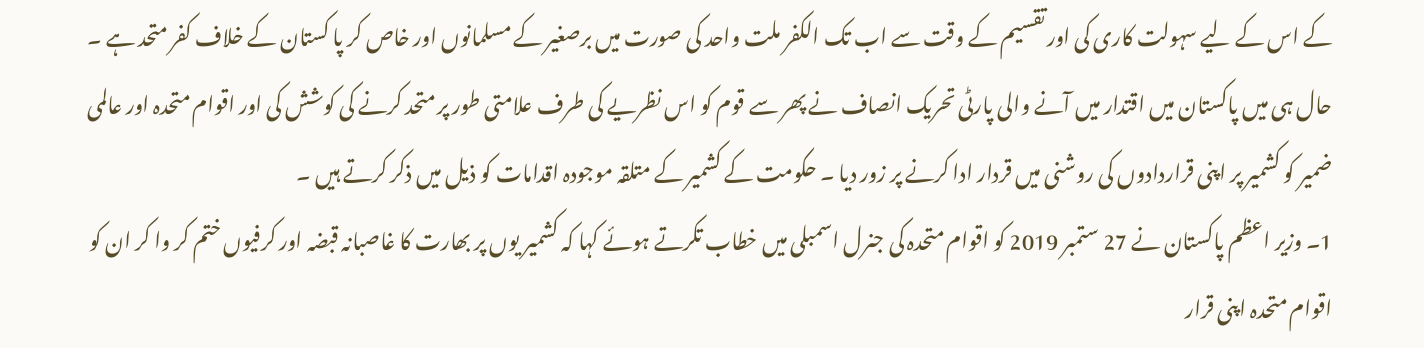کے اس کے لیے سہولت کاری کی اور تقسیم کے وقت سے اب تک الکفر ملت واحد کی صورت میں برصغیر کے مسلمانوں اور خاص کر پا کستان کے خلاف کفر متحد ہے ۔
حال ہی میں پاکستان میں اقتدار میں آنے والی پارٹی تحریک انصاف نے پھر سے قوم کو اس نظریے کی طرف علامتی طور پر متحد کرنے کی کوشش کی اور اقوام متحدہ اور عالمی ضمیر کو کشمیر پر اپنی قراردادوں کی روشنی میں قردار ادا کرنے پر زور دیا ۔ حکومت کے کشمیر کے متلقہ موجودہ اقدامات کو ذیل میں ذکر کرتے ہیں ۔
1۔ وزیر اعظم پاکستان نے 27 ستمبر 2019 کو اقوام متحدہ کی جنرل اسمبلی میں خطاب تکرتے ہوئے کہا کہ کشمیر یوں پر بھارت کا غاصبانہ قبضہ اور کرفیوں ختم کر وا کر ان کو اقوام متحدہ اپنی قرار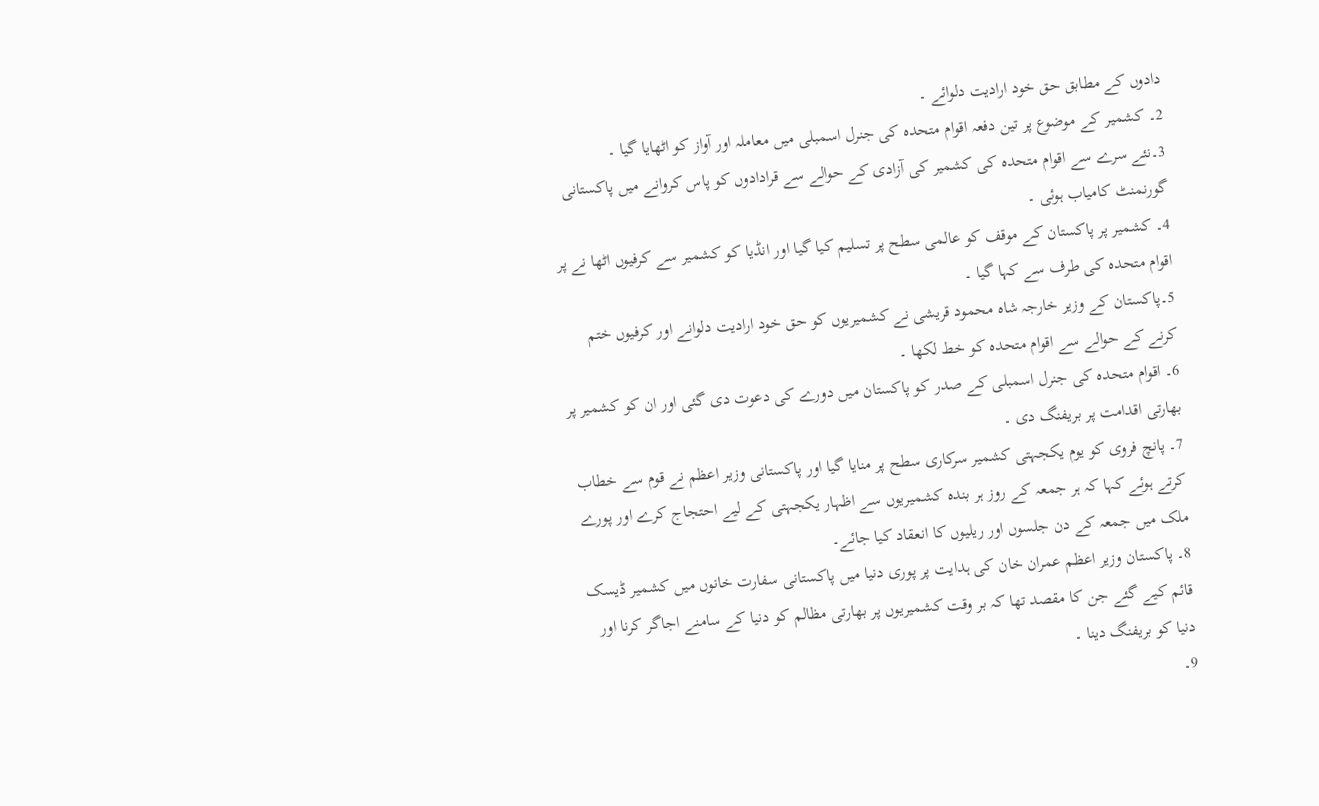دادوں کے مطابق حق خود ارادیت دلوائے ۔
2۔ کشمیر کے موضوع پر تین دفعہ اقوام متحدہ کی جنرل اسمبلی میں معاملہ اور آواز کو اٹھایا گیا ۔
3۔نئے سرے سے اقوام متحدہ کی کشمیر کی آزادی کے حوالے سے قرادادوں کو پاس کروانے میں پاکستانی گورنمنٹ کامیاب ہوئی ۔
4۔ کشمیر پر پاکستان کے موقف کو عالمی سطح پر تسلیم کیا گیا اور انڈیا کو کشمیر سے کرفیوں اٹھا نے پر اقوام متحدہ کی طرف سے کہا گیا ۔
5۔پاکستان کے وزیر خارجہ شاہ محمود قریشی نے کشمیریوں کو حق خود ارادیت دلوانے اور کرفیوں ختم کرنے کے حوالے سے اقوام متحدہ کو خط لکھا ۔
6۔ اقوام متحدہ کی جنرل اسمبلی کے صدر کو پاکستان میں دورے کی دعوت دی گئی اور ان کو کشمیر پر بھارتی اقدامت پر بریفنگ دی ۔
7۔ پانچ فروی کو یوم یکجہتی کشمیر سرکاری سطح پر منایا گیا اور پاکستانی وزیر اعظم نے قوم سے خطاب کرتے ہوئے کہا کہ ہر جمعہ کے روز ہر بندہ کشمیریوں سے اظہار یکجہتی کے لیے احتجاج کرے اور پورے ملک میں جمعہ کے دن جلسوں اور ریلیوں کا انعقاد کیا جائے۔
8۔ پاکستان وزیر اعظم عمران خان کی ہدایت پر پوری دنیا میں پاکستانی سفارت خانوں میں کشمیر ڈیسک قائم کیے گئے جن کا مقصد تھا کہ بر وقت کشمیریوں پر بھارتی مظالم کو دنیا کے سامنے اجاگر کرنا اور دنیا کو بریفنگ دینا ۔
9۔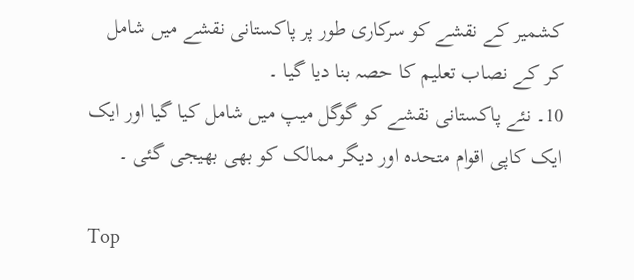کشمیر کے نقشے کو سرکاری طور پر پاکستانی نقشے میں شامل کر کے نصاب تعلیم کا حصہ بنا دیا گیا ۔
10۔ نئے پاکستانی نقشے کو گوگل میپ میں شامل کیا گیا اور ایک ایک کاپی اقوام متحدہ اور دیگر ممالک کو بھی بھیجی گئی ۔

Top